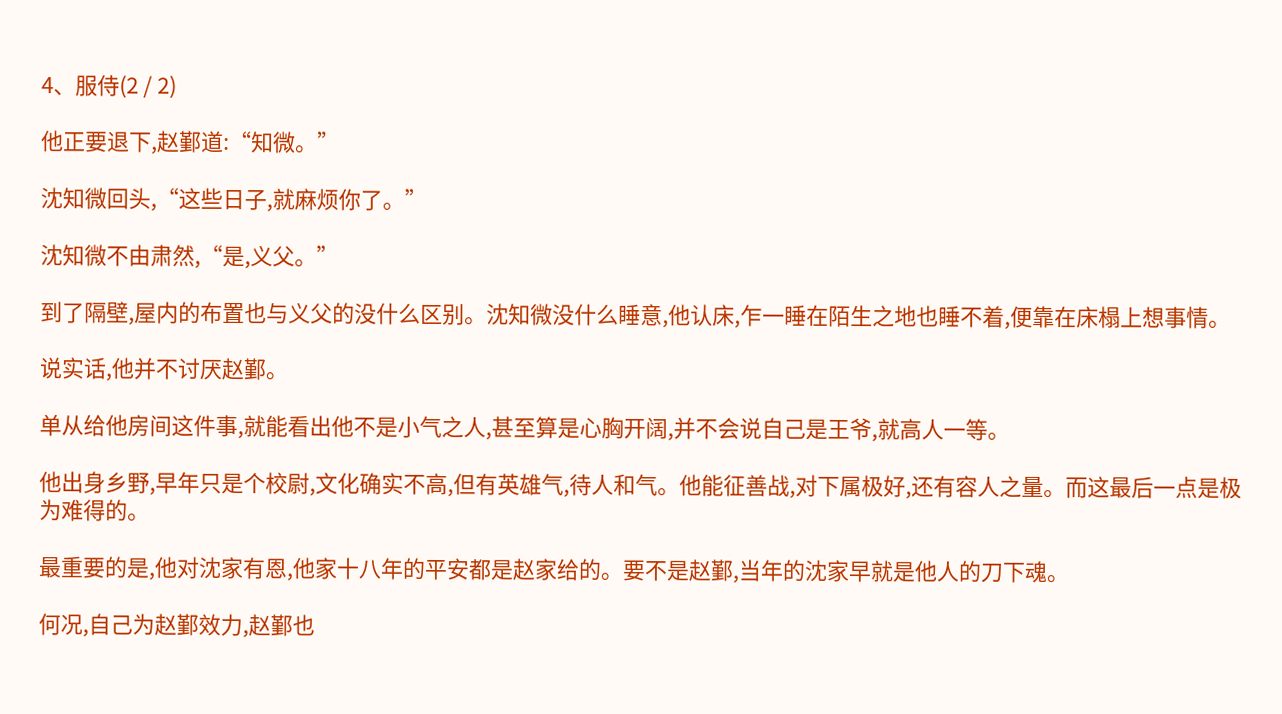4、服侍(2 / 2)

他正要退下,赵鄞道:“知微。”

沈知微回头,“这些日子,就麻烦你了。”

沈知微不由肃然,“是,义父。”

到了隔壁,屋内的布置也与义父的没什么区别。沈知微没什么睡意,他认床,乍一睡在陌生之地也睡不着,便靠在床榻上想事情。

说实话,他并不讨厌赵鄞。

单从给他房间这件事,就能看出他不是小气之人,甚至算是心胸开阔,并不会说自己是王爷,就高人一等。

他出身乡野,早年只是个校尉,文化确实不高,但有英雄气,待人和气。他能征善战,对下属极好,还有容人之量。而这最后一点是极为难得的。

最重要的是,他对沈家有恩,他家十八年的平安都是赵家给的。要不是赵鄞,当年的沈家早就是他人的刀下魂。

何况,自己为赵鄞效力,赵鄞也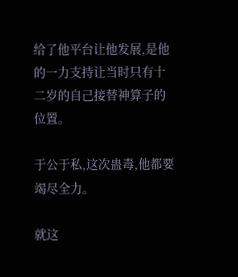给了他平台让他发展,是他的一力支持让当时只有十二岁的自己接替神算子的位置。

于公于私,这次蛊毒,他都要竭尽全力。

就这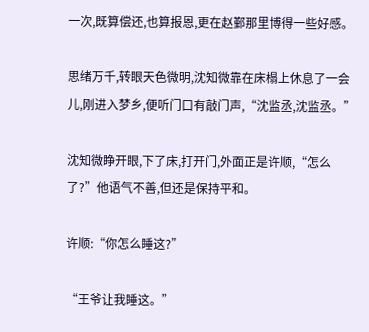一次,既算偿还,也算报恩,更在赵鄞那里博得一些好感。

思绪万千,转眼天色微明,沈知微靠在床榻上休息了一会儿,刚进入梦乡,便听门口有敲门声,“沈监丞,沈监丞。”

沈知微睁开眼,下了床,打开门,外面正是许顺,“怎么了?”他语气不善,但还是保持平和。

许顺:“你怎么睡这?”

“王爷让我睡这。”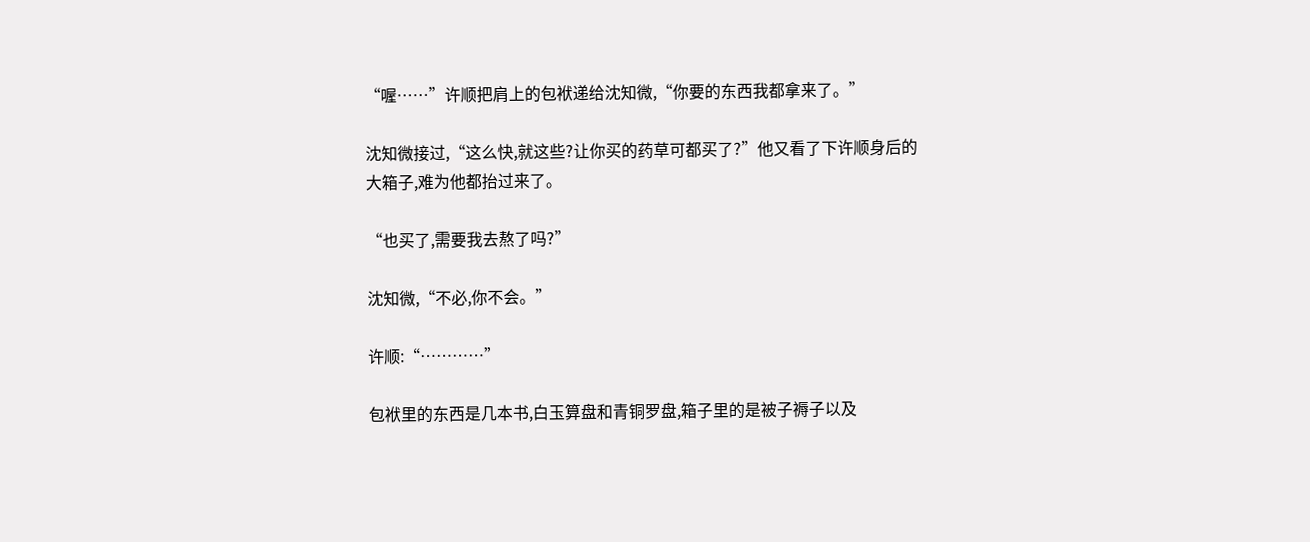“喔……”许顺把肩上的包袱递给沈知微,“你要的东西我都拿来了。”

沈知微接过,“这么快,就这些?让你买的药草可都买了?”他又看了下许顺身后的大箱子,难为他都抬过来了。

“也买了,需要我去熬了吗?”

沈知微,“不必,你不会。”

许顺:“…………”

包袱里的东西是几本书,白玉算盘和青铜罗盘,箱子里的是被子褥子以及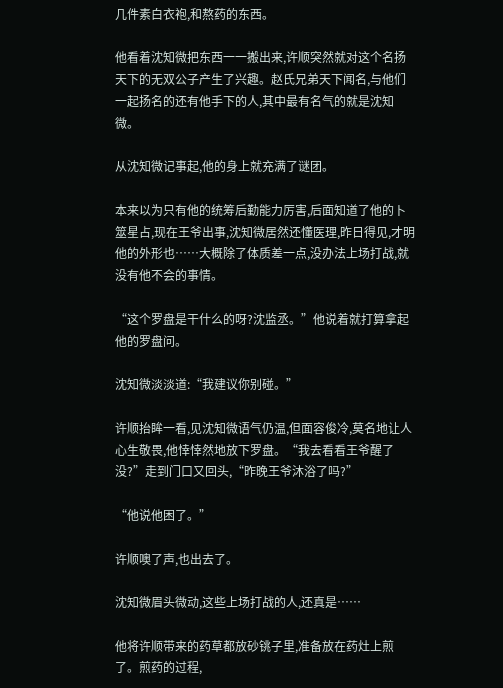几件素白衣袍,和熬药的东西。

他看着沈知微把东西一一搬出来,许顺突然就对这个名扬天下的无双公子产生了兴趣。赵氏兄弟天下闻名,与他们一起扬名的还有他手下的人,其中最有名气的就是沈知微。

从沈知微记事起,他的身上就充满了谜团。

本来以为只有他的统筹后勤能力厉害,后面知道了他的卜筮星占,现在王爷出事,沈知微居然还懂医理,昨日得见,才明他的外形也……大概除了体质差一点,没办法上场打战,就没有他不会的事情。

“这个罗盘是干什么的呀?沈监丞。”他说着就打算拿起他的罗盘问。

沈知微淡淡道:“我建议你别碰。”

许顺抬眸一看,见沈知微语气仍温,但面容俊冷,莫名地让人心生敬畏,他悻悻然地放下罗盘。“我去看看王爷醒了没?”走到门口又回头,“昨晚王爷沐浴了吗?”

“他说他困了。”

许顺噢了声,也出去了。

沈知微眉头微动,这些上场打战的人,还真是……

他将许顺带来的药草都放砂铫子里,准备放在药灶上煎了。煎药的过程,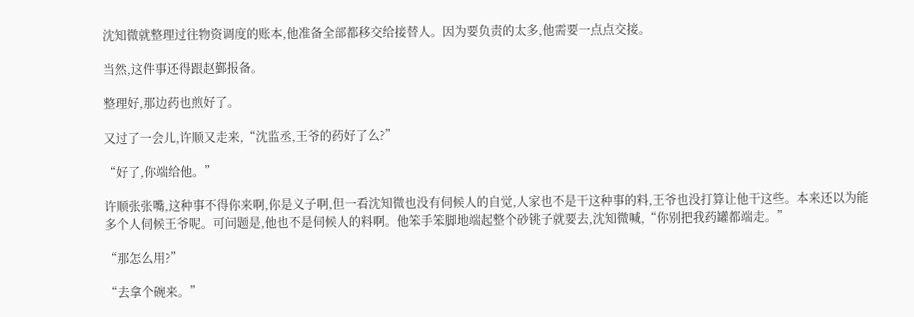沈知微就整理过往物资调度的账本,他准备全部都移交给接替人。因为要负责的太多,他需要一点点交接。

当然,这件事还得跟赵鄞报备。

整理好,那边药也煎好了。

又过了一会儿,许顺又走来,“沈监丞,王爷的药好了么?”

“好了,你端给他。”

许顺张张嘴,这种事不得你来啊,你是义子啊,但一看沈知微也没有伺候人的自觉,人家也不是干这种事的料,王爷也没打算让他干这些。本来还以为能多个人伺候王爷呢。可问题是,他也不是伺候人的料啊。他笨手笨脚地端起整个砂铫子就要去,沈知微喊,“你别把我药罐都端走。”

“那怎么用?”

“去拿个碗来。”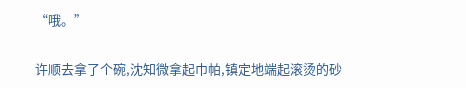“哦。”

许顺去拿了个碗,沈知微拿起巾帕,镇定地端起滚烫的砂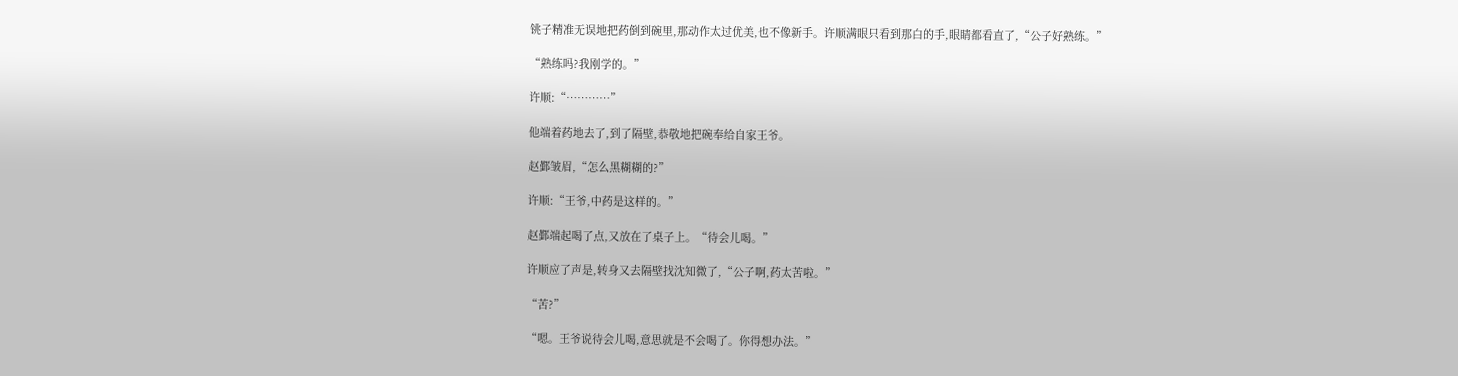铫子精准无误地把药倒到碗里,那动作太过优美,也不像新手。许顺满眼只看到那白的手,眼睛都看直了,“公子好熟练。”

“熟练吗?我刚学的。”

许顺:“…………”

他端着药地去了,到了隔壁,恭敬地把碗奉给自家王爷。

赵鄞皱眉,“怎么黑糊糊的?”

许顺:“王爷,中药是这样的。”

赵鄞端起喝了点,又放在了桌子上。“待会儿喝。”

许顺应了声是,转身又去隔壁找沈知微了,“公子啊,药太苦啦。”

“苦?”

“嗯。王爷说待会儿喝,意思就是不会喝了。你得想办法。”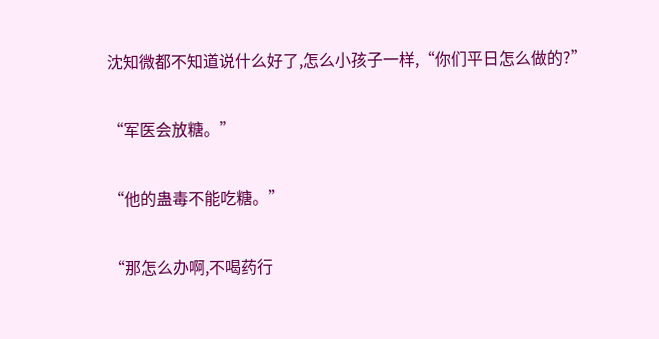沈知微都不知道说什么好了,怎么小孩子一样,“你们平日怎么做的?”

“军医会放糖。”

“他的蛊毒不能吃糖。”

“那怎么办啊,不喝药行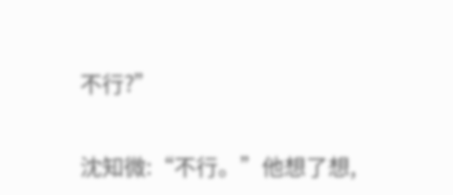不行?”

沈知微:“不行。”他想了想,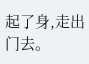起了身,走出门去。